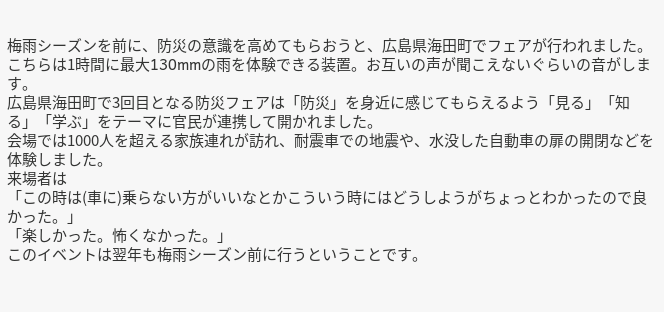梅雨シーズンを前に、防災の意識を高めてもらおうと、広島県海田町でフェアが行われました。
こちらは1時間に最大130mmの雨を体験できる装置。お互いの声が聞こえないぐらいの音がします。
広島県海田町で3回目となる防災フェアは「防災」を身近に感じてもらえるよう「見る」「知る」「学ぶ」をテーマに官民が連携して開かれました。
会場では1000人を超える家族連れが訪れ、耐震車での地震や、水没した自動車の扉の開閉などを体験しました。
来場者は
「この時は(車に)乗らない方がいいなとかこういう時にはどうしようがちょっとわかったので良かった。」
「楽しかった。怖くなかった。」
このイベントは翌年も梅雨シーズン前に行うということです。